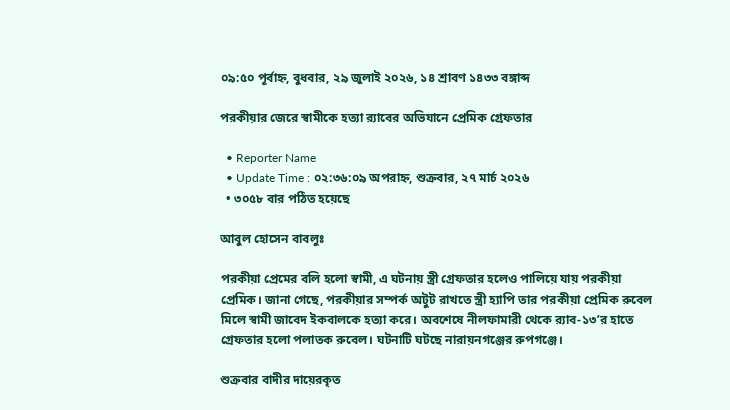০৯:৫০ পূর্বাহ্ন, বুধবার, ২৯ জুলাই ২০২৬, ১৪ শ্রাবণ ১৪৩৩ বঙ্গাব্দ

পরকীয়ার জেরে স্বামীকে হত্যা র‍্যাবের অভিযানে প্রেমিক গ্রেফতার

  • Reporter Name
  • Update Time : ০২:৩৬:০৯ অপরাহ্ন, শুক্রবার, ২৭ মার্চ ২০২৬
  • ৩০৫৮ বার পঠিত হয়েছে

আবুল হোসেন বাবলুঃ

পরকীয়া প্রেমের বলি হলো স্বামী, এ ঘটনায় স্ত্রী গ্রেফতার হলেও পালিয়ে যায় পরকীয়া প্রেমিক। জানা গেছে, পরকীয়ার সম্পর্ক অটুট রাখতে স্ত্রী হ্যাপি তার পরকীয়া প্রেমিক রুবেল মিলে স্বামী জাবেদ ইকবালকে হত্যা করে। অবশেষে নীলফামারী থেকে র‍্যাব-১৩’র হাতে গ্রেফতার হলো পলাতক রুবেল। ঘটনাটি ঘটছে নারায়নগঞ্জের রুপগঞ্জে।

শুক্রবার বাদীর দায়েরকৃত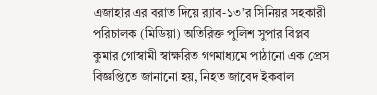এজাহার এর বরাত দিয়ে র‍্যাব-১৩’র সিনিয়র সহকারী পরিচালক (মিডিয়া) অতিরিক্ত পুলিশ সুপার বিপ্লব কুমার গোস্বামী স্বাক্ষরিত গণমাধ্যমে পাঠানো এক প্রেস বিজ্ঞপ্তিতে জানানো হয়, নিহত জাবেদ ইকবাল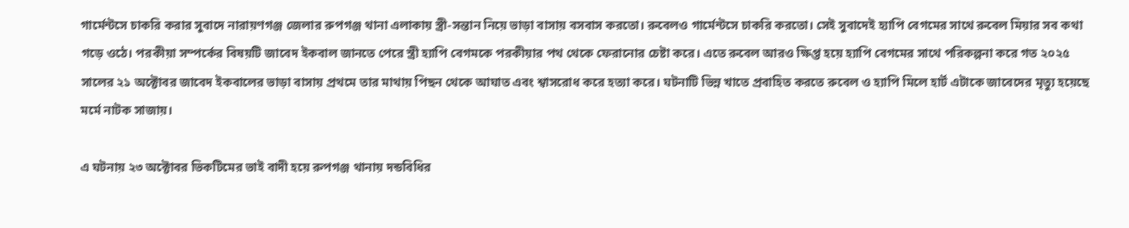গার্মেন্টসে চাকরি করার সুবাদে নারায়ণগঞ্জ জেলার রুপগঞ্জ থানা এলাকায় স্ত্রী-সন্তান নিয়ে ভাড়া বাসায় বসবাস করতো। রুবেলও গার্মেন্টসে চাকরি করতো। সেই সুবাদেই হ্যাপি বেগমের সাথে রুবেল মিয়ার সব কথা গড়ে ওঠে। পরকীয়া সম্পর্কের বিষয়টি জাবেদ ইকবাল জানতে পেরে স্ত্রী হ্যাপি বেগমকে পরকীয়ার পথ থেকে ফেরানোর চেষ্টা করে। এতে রুবেল আরও ক্ষিপ্ত হয়ে হ্যাপি বেগমের সাথে পরিকল্পনা করে গত ২০২৫ সালের ২১ অক্টোবর জাবেদ ইকবালের ভাড়া বাসায় প্রথমে তার মাথায় পিছন থেকে আঘাত এবং শ্বাসরোধ করে হত্যা করে। ঘটনাটি ভিন্ন খাতে প্রবাহিত করতে রুবেল ও হ্যাপি মিলে হার্ট এটাকে জাবেদের মৃত্যু হয়েছে মর্মে নাটক সাজায়।

এ ঘটনায় ২৩ অক্টোবর ভিকটিমের ভাই বাদী হয়ে রুপগঞ্জ থানায় দন্ডবিধির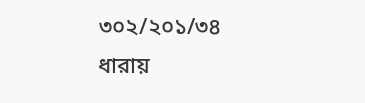৩০২/২০১/৩৪ ধারায়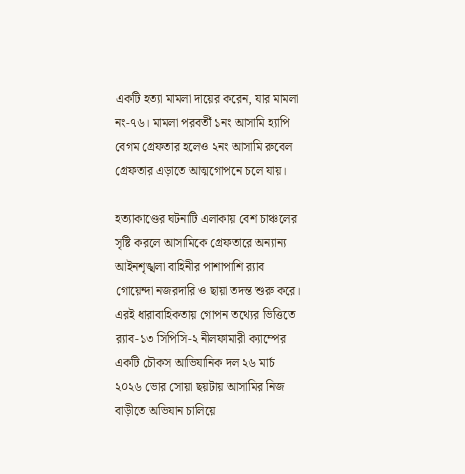একটি হত্যা মামলা দায়ের করেন, যার মামলা নং-৭৬। মামলা পরবর্তী ১নং আসামি হ্যাপি বেগম গ্রেফতার হলেও ২নং আসামি রুবেল গ্রেফতার এড়াতে আত্মগোপনে চলে যায়।

হত্যাকাণ্ডের ঘটনাটি এলাকায় বেশ চাঞ্চলের সৃষ্টি করলে আসামিকে গ্রেফতারে অন্যান্য আইনশৃঙ্খলা বাহিনীর পাশাপাশি র‍্যাব গোয়েন্দা নজরদারি ও ছায়া তদন্ত শুরু করে। এরই ধারাবাহিকতায় গোপন তথ্যের ভিত্তিতে র‍্যাব-১৩ সিপিসি-২ নীলফামারী ক্যাম্পের একটি চৌকস আভিযানিক দল ২৬ মার্চ ২০২৬ ভোর সোয়া ছয়টায় আসামির নিজ বাড়ীতে অভিযান চালিয়ে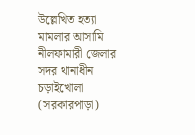উল্লেখিত হত্যা মামলার আসামি নীলফামারী জেলার সদর থানাধীন চড়াইখোলা (সরকারপাড়া)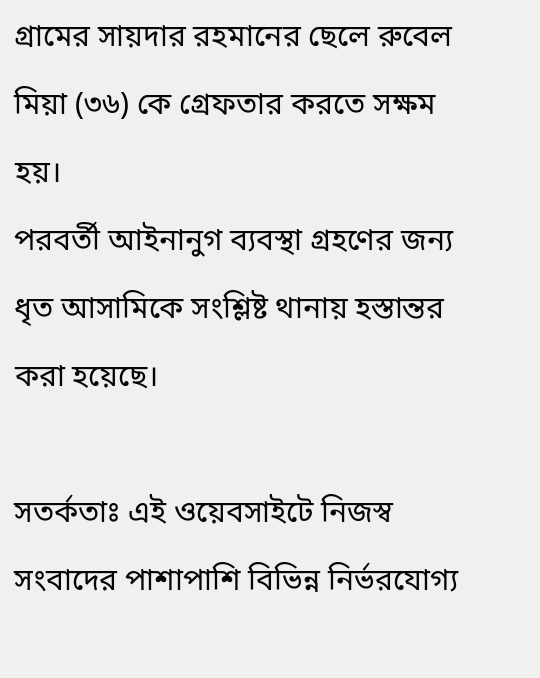গ্রামের সায়দার রহমানের ছেলে রুবেল মিয়া (৩৬) কে গ্রেফতার করতে সক্ষম হয়।
পরবর্তী আইনানুগ ব্যবস্থা গ্রহণের জন্য ধৃত আসামিকে সংশ্লিষ্ট থানায় হস্তান্তর করা হয়েছে।

সতর্কতাঃ এই ওয়েবসাইটে নিজস্ব সংবাদের পাশাপাশি বিভিন্ন নির্ভরযোগ্য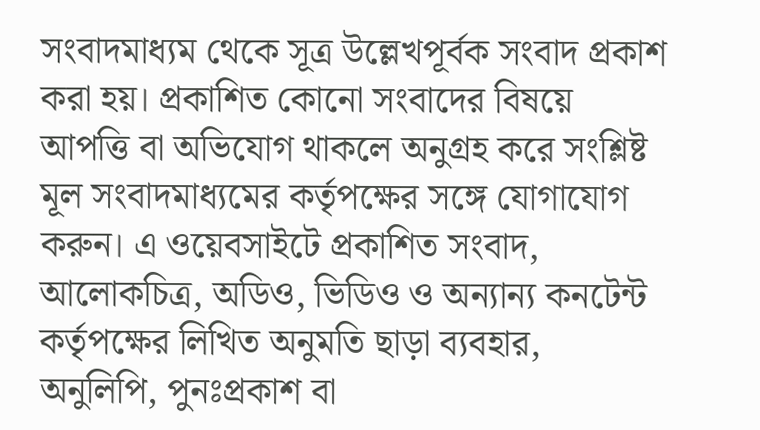সংবাদমাধ্যম থেকে সূত্র উল্লেখপূর্বক সংবাদ প্রকাশ করা হয়। প্রকাশিত কোনো সংবাদের বিষয়ে আপত্তি বা অভিযোগ থাকলে অনুগ্রহ করে সংশ্লিষ্ট মূল সংবাদমাধ্যমের কর্তৃপক্ষের সঙ্গে যোগাযোগ করুন। এ ওয়েবসাইটে প্রকাশিত সংবাদ, আলোকচিত্র, অডিও, ভিডিও ও অন্যান্য কনটেন্ট কর্তৃপক্ষের লিখিত অনুমতি ছাড়া ব্যবহার, অনুলিপি, পুনঃপ্রকাশ বা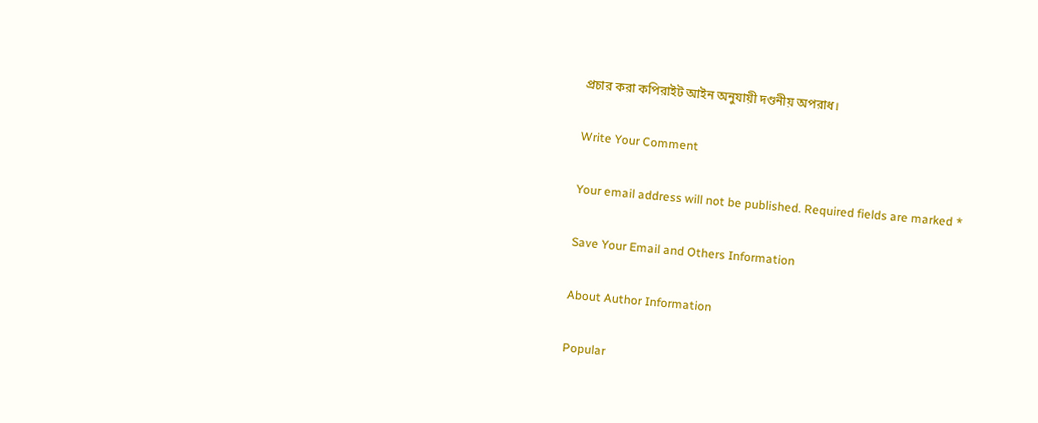প্রচার করা কপিরাইট আইন অনুযায়ী দণ্ডনীয় অপরাধ।

Write Your Comment

Your email address will not be published. Required fields are marked *

Save Your Email and Others Information

About Author Information

Popular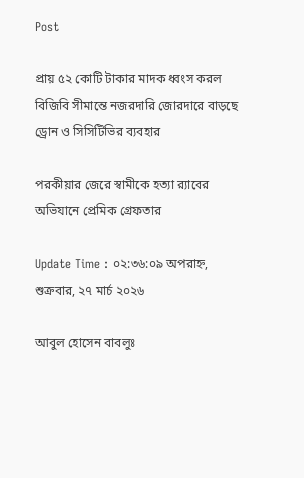Post

প্রায় ৫২ কোটি টাকার মাদক ধ্বংস করল বিজিবি সীমান্তে নজরদারি জোরদারে বাড়ছে ড্রোন ও সিসিটিভির ব্যবহার

পরকীয়ার জেরে স্বামীকে হত্যা র‍্যাবের অভিযানে প্রেমিক গ্রেফতার

Update Time : ০২:৩৬:০৯ অপরাহ্ন, শুক্রবার, ২৭ মার্চ ২০২৬

আবুল হোসেন বাবলুঃ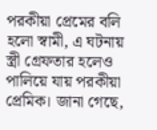পরকীয়া প্রেমের বলি হলো স্বামী, এ ঘটনায় স্ত্রী গ্রেফতার হলেও পালিয়ে যায় পরকীয়া প্রেমিক। জানা গেছে,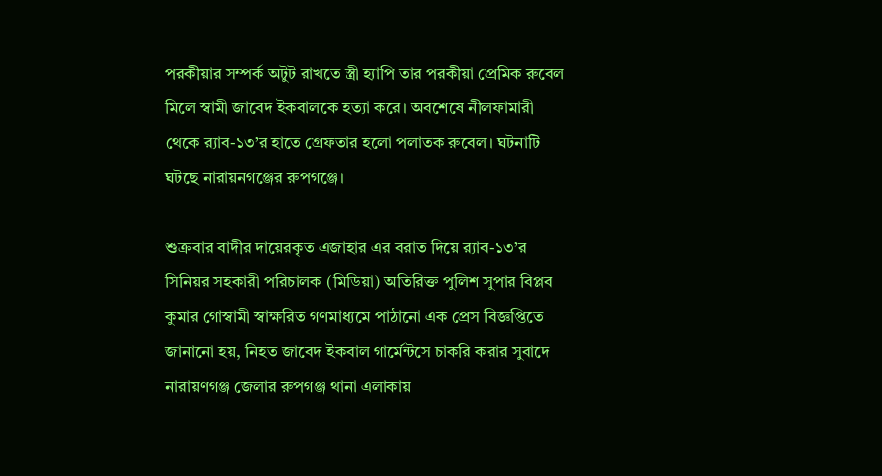পরকীয়ার সম্পর্ক অটুট রাখতে স্ত্রী হ্যাপি তার পরকীয়া প্রেমিক রুবেল মিলে স্বামী জাবেদ ইকবালকে হত্যা করে। অবশেষে নীলফামারী থেকে র‍্যাব-১৩’র হাতে গ্রেফতার হলো পলাতক রুবেল। ঘটনাটি ঘটছে নারায়নগঞ্জের রুপগঞ্জে।

শুক্রবার বাদীর দায়েরকৃত এজাহার এর বরাত দিয়ে র‍্যাব-১৩’র সিনিয়র সহকারী পরিচালক (মিডিয়া) অতিরিক্ত পুলিশ সুপার বিপ্লব কুমার গোস্বামী স্বাক্ষরিত গণমাধ্যমে পাঠানো এক প্রেস বিজ্ঞপ্তিতে জানানো হয়, নিহত জাবেদ ইকবাল গার্মেন্টসে চাকরি করার সুবাদে নারায়ণগঞ্জ জেলার রুপগঞ্জ থানা এলাকায়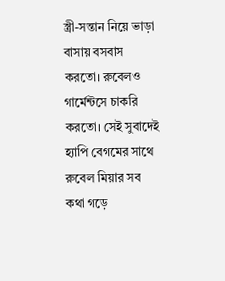স্ত্রী-সন্তান নিয়ে ভাড়া বাসায় বসবাস করতো। রুবেলও গার্মেন্টসে চাকরি করতো। সেই সুবাদেই হ্যাপি বেগমের সাথে রুবেল মিয়ার সব কথা গড়ে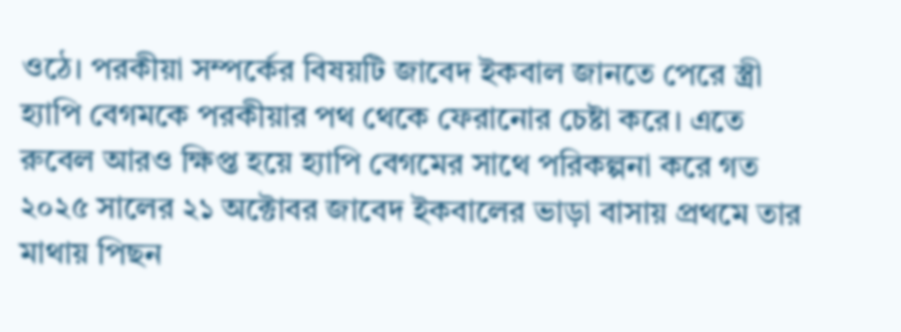ওঠে। পরকীয়া সম্পর্কের বিষয়টি জাবেদ ইকবাল জানতে পেরে স্ত্রী হ্যাপি বেগমকে পরকীয়ার পথ থেকে ফেরানোর চেষ্টা করে। এতে রুবেল আরও ক্ষিপ্ত হয়ে হ্যাপি বেগমের সাথে পরিকল্পনা করে গত ২০২৫ সালের ২১ অক্টোবর জাবেদ ইকবালের ভাড়া বাসায় প্রথমে তার মাথায় পিছন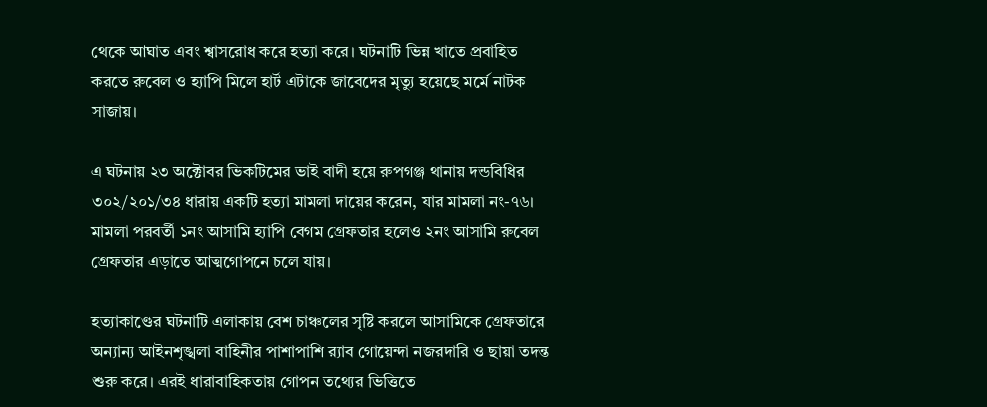থেকে আঘাত এবং শ্বাসরোধ করে হত্যা করে। ঘটনাটি ভিন্ন খাতে প্রবাহিত করতে রুবেল ও হ্যাপি মিলে হার্ট এটাকে জাবেদের মৃত্যু হয়েছে মর্মে নাটক সাজায়।

এ ঘটনায় ২৩ অক্টোবর ভিকটিমের ভাই বাদী হয়ে রুপগঞ্জ থানায় দন্ডবিধির ৩০২/২০১/৩৪ ধারায় একটি হত্যা মামলা দায়ের করেন, যার মামলা নং-৭৬। মামলা পরবর্তী ১নং আসামি হ্যাপি বেগম গ্রেফতার হলেও ২নং আসামি রুবেল গ্রেফতার এড়াতে আত্মগোপনে চলে যায়।

হত্যাকাণ্ডের ঘটনাটি এলাকায় বেশ চাঞ্চলের সৃষ্টি করলে আসামিকে গ্রেফতারে অন্যান্য আইনশৃঙ্খলা বাহিনীর পাশাপাশি র‍্যাব গোয়েন্দা নজরদারি ও ছায়া তদন্ত শুরু করে। এরই ধারাবাহিকতায় গোপন তথ্যের ভিত্তিতে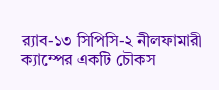র‍্যাব-১৩ সিপিসি-২ নীলফামারী ক্যাম্পের একটি চৌকস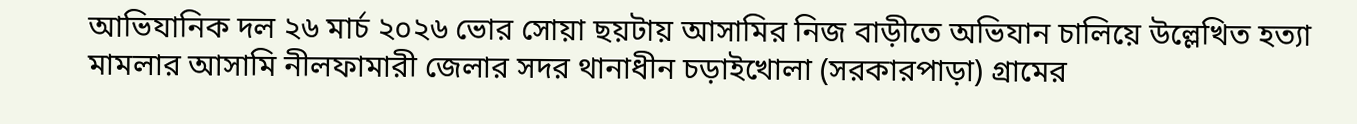আভিযানিক দল ২৬ মার্চ ২০২৬ ভোর সোয়া ছয়টায় আসামির নিজ বাড়ীতে অভিযান চালিয়ে উল্লেখিত হত্যা মামলার আসামি নীলফামারী জেলার সদর থানাধীন চড়াইখোলা (সরকারপাড়া) গ্রামের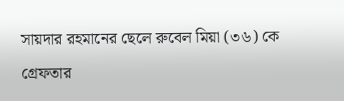সায়দার রহমানের ছেলে রুবেল মিয়া (৩৬) কে গ্রেফতার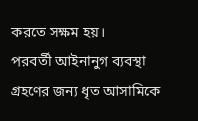করতে সক্ষম হয়।
পরবর্তী আইনানুগ ব্যবস্থা গ্রহণের জন্য ধৃত আসামিকে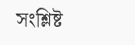সংশ্লিষ্ট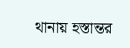থানায় হস্তান্তর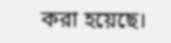করা হয়েছে।